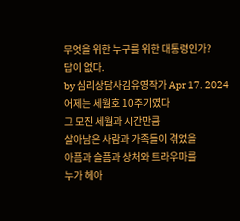무엇을 위한 누구를 위한 대통령인가?
답이 없다.
by 심리상담사김유영작가 Apr 17. 2024
어제는 세월호 10주기였다
그 모진 세월과 시간만큼
살아남은 사람과 가족들이 겪었을
아픔과 슬픔과 상처와 트라우마를
누가 헤아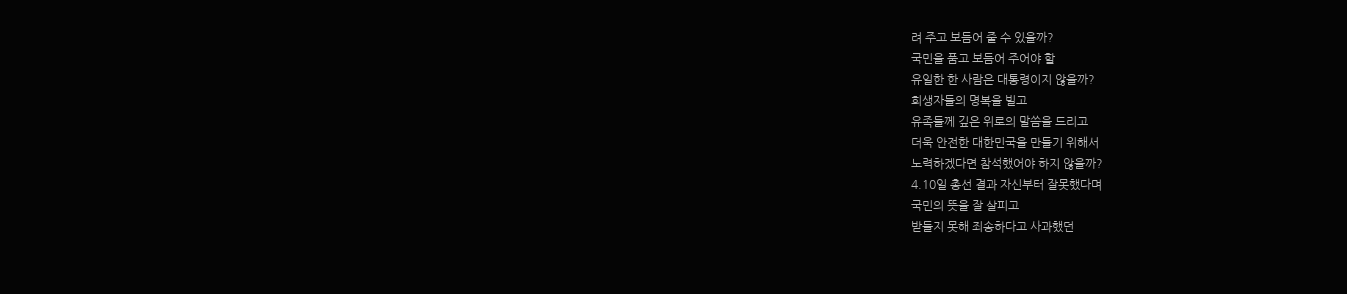려 주고 보듬어 줄 수 있을까?
국민을 품고 보듬어 주어야 할
유일한 한 사람은 대통령이지 않을까?
희생자들의 명복을 빌고
유족들께 깊은 위로의 말씀을 드리고
더욱 안전한 대한민국을 만들기 위해서
노력하겠다면 참석했어야 하지 않을까?
4.10일 총선 결과 자신부터 잘못했다며
국민의 뜻을 잘 살피고
받들지 못해 죄송하다고 사과했던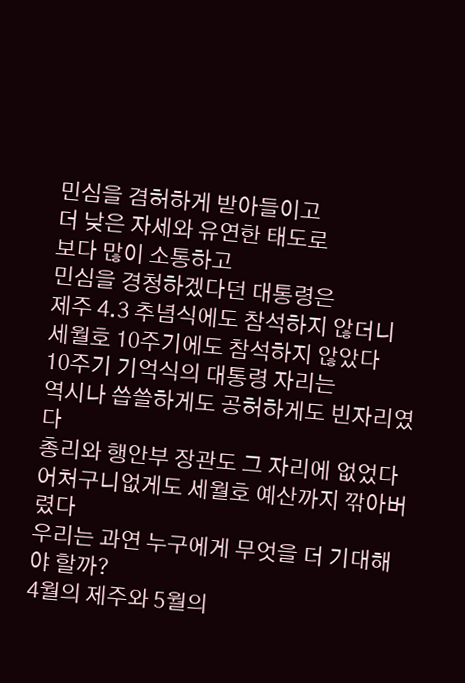민심을 겸허하게 받아들이고
더 낮은 자세와 유연한 태도로
보다 많이 소통하고
민심을 경청하겠다던 대통령은
제주 4.3 추념식에도 참석하지 않더니
세월호 10주기에도 참석하지 않았다
10주기 기억식의 대통령 자리는
역시나 씁쓸하게도 공허하게도 빈자리였다
총리와 행안부 장관도 그 자리에 없었다
어처구니없게도 세월호 예산까지 깎아버렸다
우리는 과연 누구에게 무엇을 더 기대해야 할까?
4월의 제주와 5월의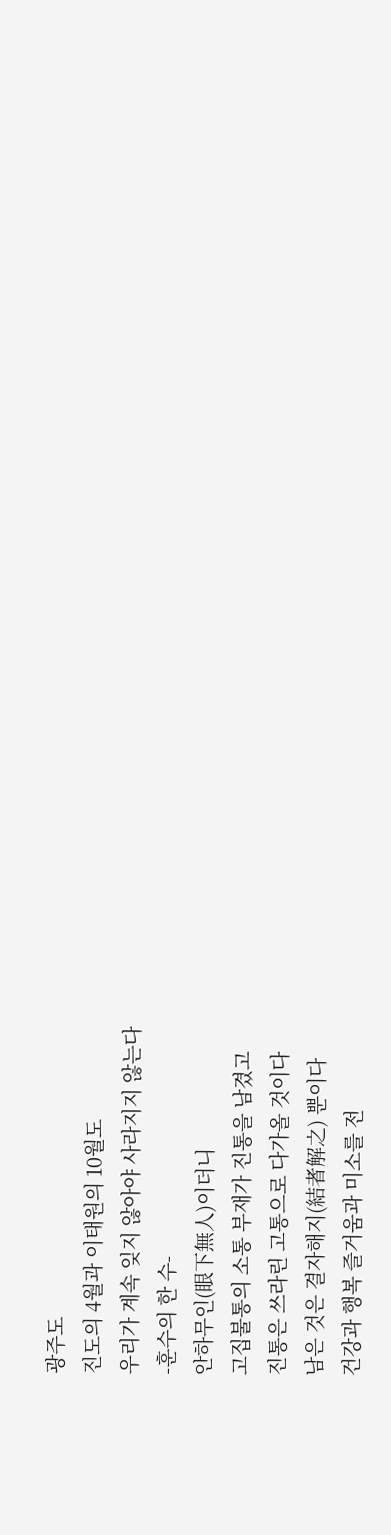광주도
진도의 4월과 이태원의 10월도
우리가 계속 잊지 않아야 사라지지 않는다
-훈수의 한 수-
안하무인(眼下無人)이더니
고집불통의 소통 부재가 진통을 남겼고
진통은 쓰라린 고통으로 다가올 것이다
남은 것은 결자해지(結者解之) 뿐이다
건강과 행복 즐거움과 미소를 전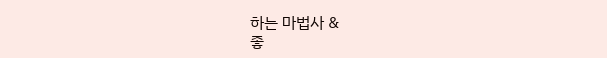하는 마법사 &
좋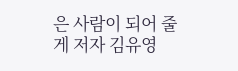은 사람이 되어 줄게 저자 김유영